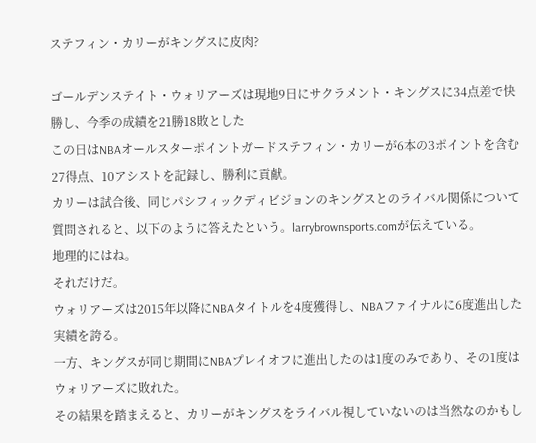ステフィン・カリーがキングスに皮肉?

ゴールデンステイト・ウォリアーズは現地9日にサクラメント・キングスに34点差で快勝し、今季の成績を21勝18敗とした
この日はNBAオールスターポイントガードステフィン・カリーが6本の3ポイントを含む27得点、10アシストを記録し、勝利に貢献。
カリーは試合後、同じパシフィックディビジョンのキングスとのライバル関係について質問されると、以下のように答えたという。larrybrownsports.comが伝えている。
地理的にはね。
それだけだ。
ウォリアーズは2015年以降にNBAタイトルを4度獲得し、NBAファイナルに6度進出した実績を誇る。
一方、キングスが同じ期間にNBAプレイオフに進出したのは1度のみであり、その1度はウォリアーズに敗れた。
その結果を踏まえると、カリーがキングスをライバル視していないのは当然なのかもし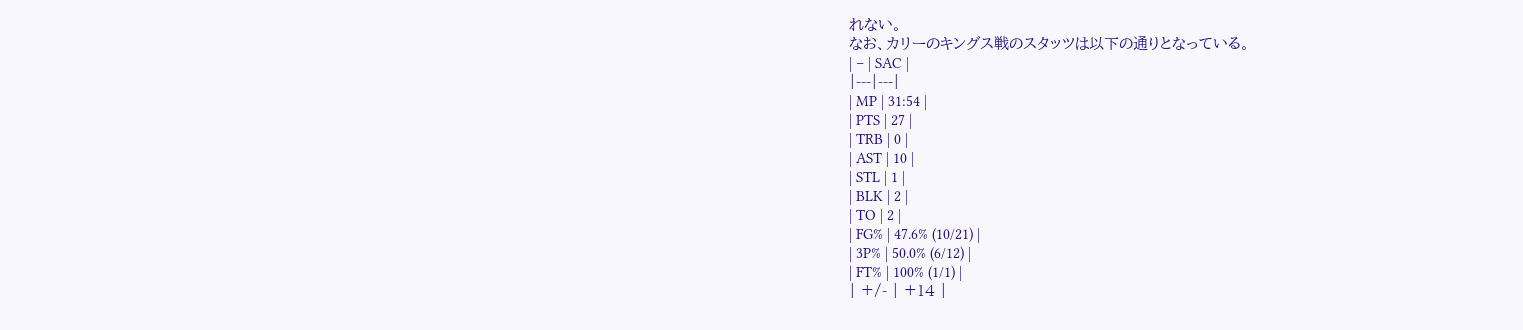れない。
なお、カリーのキングス戦のスタッツは以下の通りとなっている。
| – | SAC |
|---|---|
| MP | 31:54 |
| PTS | 27 |
| TRB | 0 |
| AST | 10 |
| STL | 1 |
| BLK | 2 |
| TO | 2 |
| FG% | 47.6% (10/21) |
| 3P% | 50.0% (6/12) |
| FT% | 100% (1/1) |
| +/- | +14 |